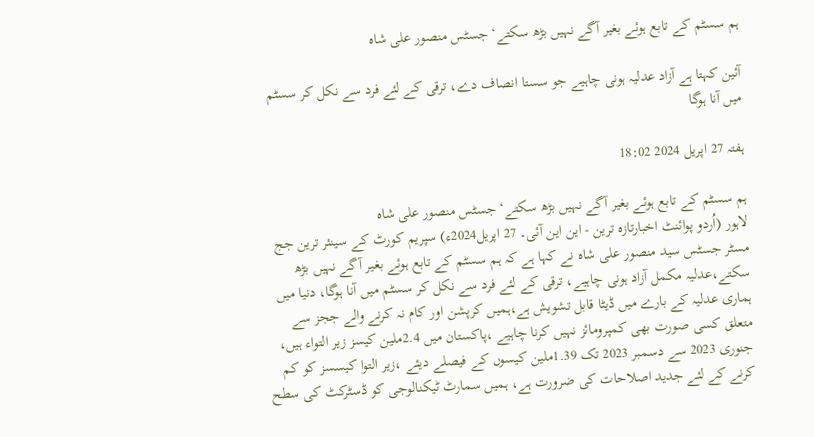ہم سسٹم کے تابع ہوئے بغیر آگے نہیں بڑھ سکتے‘ جسٹس منصور علی شاہ

آئین کہتا ہے آزاد عدلیہ ہونی چاہیے جو سستا انصاف دے، ترقی کے لئے فرد سے نکل کر سسٹم میں آنا ہوگا

ہفتہ 27 اپریل 2024 18:02

ہم سسٹم کے تابع ہوئے بغیر آگے نہیں بڑھ سکتے‘ جسٹس منصور علی شاہ
لاہور (اُردو پوائنٹ اخبارتازہ ترین - این این آئی۔ 27 اپریل2024ء) سپریم کورٹ کے سینئر ترین جج مسٹر جسٹس سید منصور علی شاہ نے کہا ہے کہ ہم سسٹم کے تابع ہوئے بغیر آگے نہیں بڑھ سکتے،عدلیہ مکمل آزاد ہونی چاہیے، ترقی کے لئے فرد سے نکل کر سسٹم میں آنا ہوگا، دنیا میں ہماری عدلیہ کے بارے میں ڈیٹا قابل تشویش ہے،ہمیں کرپشن اور کام نہ کرنے والے ججز سے متعلق کسی صورت بھی کمپرومائز نہیں کرنا چاہیے ،پاکستان میں 2.4ملین کیسز زیر التواء ہیں، جنوری 2023 سے دسمبر 2023 تک 1.39ملین کیسوں کے فیصلے دیئے ،زیر التوا کیسسز کو کم کرنے کے لئے جدید اصلاحات کی ضرورت ہے، ہمیں سمارٹ ٹیکنالوجی کو ڈسٹرکٹ کی سطح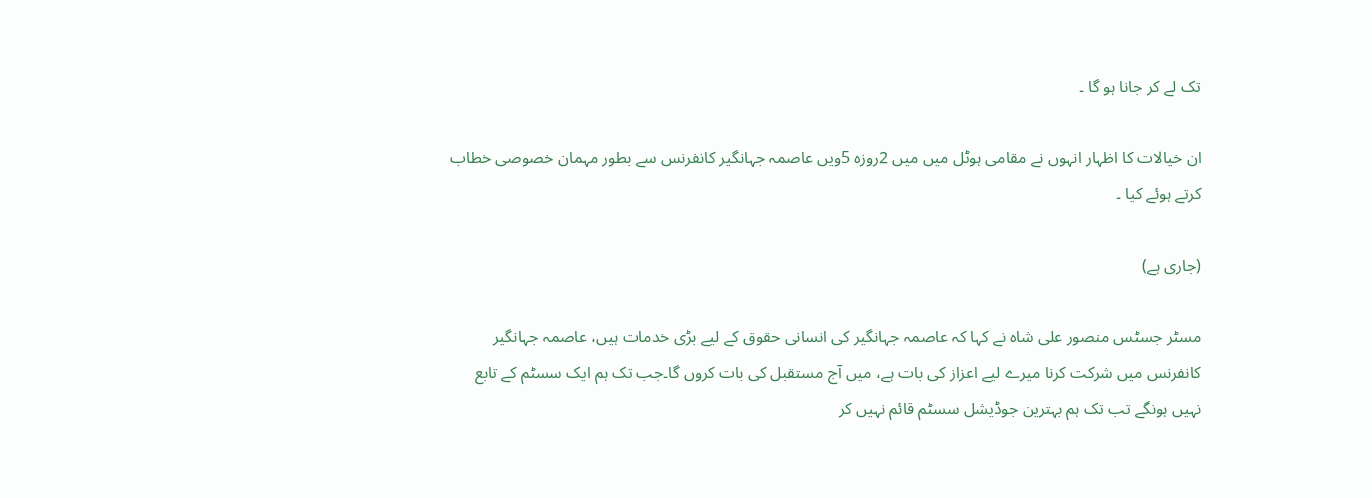تک لے کر جانا ہو گا ۔

ان خیالات کا اظہار انہوں نے مقامی ہوٹل میں میں 2روزہ 5ویں عاصمہ جہانگیر کانفرنس سے بطور مہمان خصوصی خطاب کرتے ہوئے کیا ۔

(جاری ہے)

مسٹر جسٹس منصور علی شاہ نے کہا کہ عاصمہ جہانگیر کی انسانی حقوق کے لیے بڑی خدمات ہیں، عاصمہ جہانگیر کانفرنس میں شرکت کرنا میرے لیے اعزاز کی بات ہے، میں آج مستقبل کی بات کروں گا۔جب تک ہم ایک سسٹم کے تابع نہیں ہونگے تب تک ہم بہترین جوڈیشل سسٹم قائم نہیں کر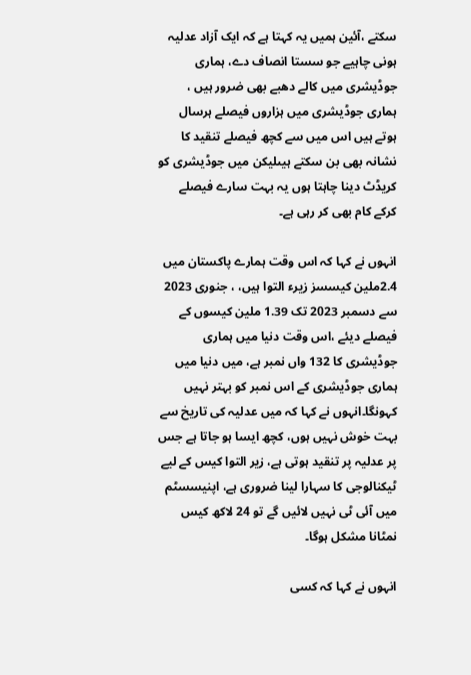سکتے ،آئین ہمیں یہ کہتا ہے کہ ایک آزاد عدلیہ ہونی چاہیے جو سستا انصاف دے، ہماری جوڈیشری میں کالے دھبے بھی ضرور ہیں ، ہماری جوڈیشری میں ہزاروں فیصلے ہرسال ہوتے ہیں اس میں سے کچھ فیصلے تنقید کا نشانہ بھی بن سکتے ہیںلیکن میں جوڈیشری کو کریڈٹ دینا چاہتا ہوں یہ بہت سارے فیصلے کرکے کام بھی کر رہی ہے۔

انہوں نے کہا کہ اس وقت ہمارے پاکستان میں 2.4ملین کیسسز زیرء التوا ہیں، ، جنوری 2023 سے دسمبر 2023 تک 1.39 ملین کیسوں کے فیصلے دیئے ،اس وقت دنیا میں ہماری جوڈیشری کا 132 واں نمبر ہے، میں دنیا میں ہماری جوڈیشری کے اس نمبر کو بہتر نہیں کہونگا۔انہوں نے کہا کہ میں عدلیہ کی تاریخ سے بہت خوش نہیں ہوں، کچھ ایسا ہو جاتا ہے جس پر عدلیہ پر تنقید ہوتی ہے، زیر التوا کیس کے لیے ٹیکنالوجی کا سہارا لینا ضروری ہے، اپنیسسٹم میں آئی ٹی نہیں لائیں گے تو 24 لاکھ کیس نمٹانا مشکل ہوگا۔

انہوں نے کہا کہ کسی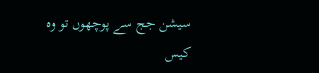سیشن جج سے پوچھوں تو وہ کیس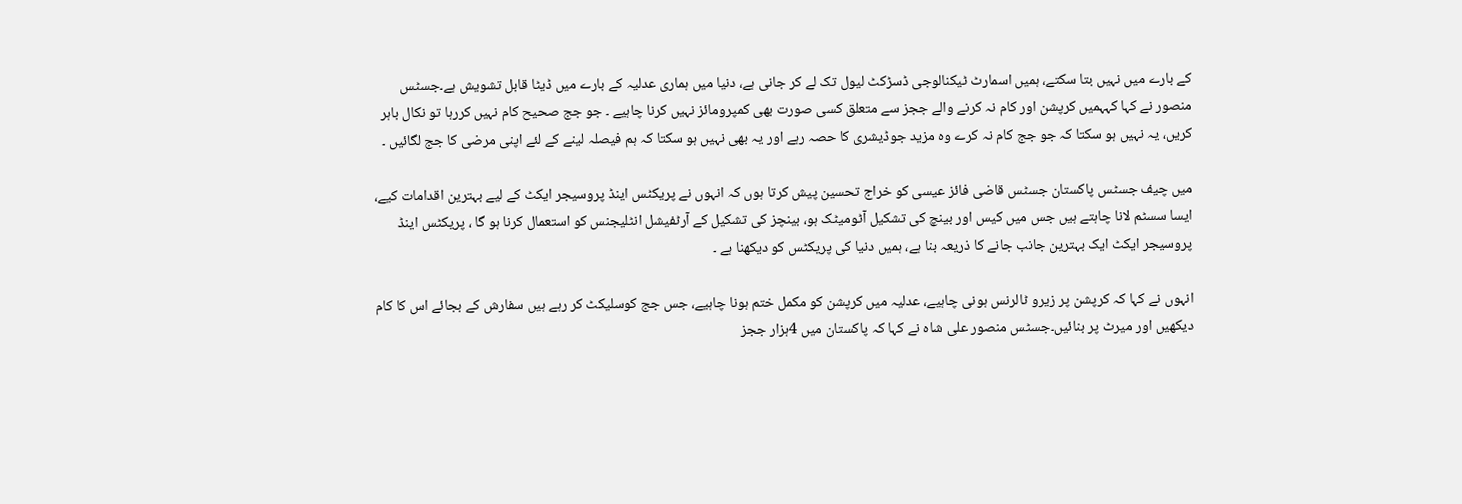کے بارے میں نہیں بتا سکتے، ہمیں اسمارٹ ٹیکنالوجی ڈسڑکٹ لیول تک لے کر جانی ہے، دنیا میں ہماری عدلیہ کے بارے میں ڈیٹا قابل تشویش ہے۔جسٹس منصور نے کہا کہہمیں کرپشن اور کام نہ کرنے والے ججز سے متعلق کسی صورت بھی کمپرومائز نہیں کرنا چاہیے ۔ جو جج صحیح کام نہیں کررہا تو نکال باہر کریں، یہ نہیں ہو سکتا کہ جو جج کام نہ کرے وہ مزید جوڈیشری کا حصہ رہے اور یہ بھی نہیں ہو سکتا کہ ہم فیصلہ لینے کے لئے اپنی مرضی کا جج لگائیں ۔

میں چیف جسٹس پاکستان جسٹس قاضی فائز عیسی کو خراج تحسین پیش کرتا ہوں کہ انہوں نے پریکٹس اینڈ پروسیجر ایکٹ کے لیے بہترین اقدامات کیے، ایسا سسٹم لانا چاہتے ہیں جس میں کیس اور بینچ کی تشکیل آٹومیٹک ہو، بینچز کی تشکیل کے آرٹفیشل انٹلیجنس کو استعمال کرنا ہو گا ، پریکٹس اینڈ پروسیجر ایکٹ ایک بہترین جانب جانے کا ذریعہ بنا ہے، ہمیں دنیا کی پریکٹس کو دیکھنا ہے ۔

انہوں نے کہا کہ کرپشن پر زیرو ٹالرنس ہونی چاہیے، عدلیہ میں کرپشن کو مکمل ختم ہونا چاہیے، جس جج کوسلیکٹ کر رہے ہیں سفارش کے بجائے اس کا کام دیکھیں اور میرٹ پر بنائیں۔جسٹس منصور علی شاہ نے کہا کہ پاکستان میں 4ہزار ججز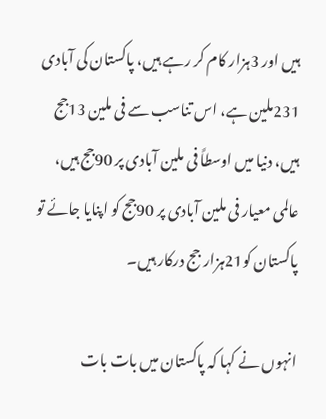ہیں اور 3ہزار کام کر رہے ہیں، پاکستان کی آبادی 231ملین ہے، اس تناسب سے فی ملین 13جج ہیں، دنیا میں اوسطاً فی ملین آبادی پر 90جج ہیں، عالمی معیار فی ملین آبادی پر 90جج کو اپنایا جائے تو پاکستان کو21ہزار جج درکار ہیں۔

انہوں نے کہا کہ پاکستان میں بات بات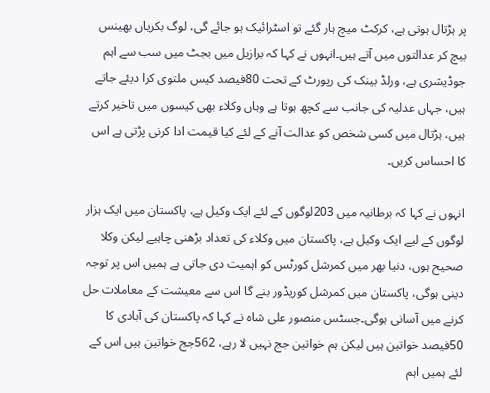پر ہڑتال ہوتی ہے، کرکٹ میچ ہار گئے تو اسٹرائیک ہو جائے گی، لوگ بکریاں بھینس بیچ کر عدالتوں میں آتے ہیں۔انہوں نے کہا کہ برازیل میں بجٹ میں سب سے اہم جوڈیشری ہے، ورلڈ بینک کی رپورٹ کے تحت 80فیصد کیس ملتوی کرا دیئے جاتے ہیں، جہاں عدلیہ کی جانب سے کچھ ہوتا ہے وہاں وکلاء بھی کیسوں میں تاخیر کرتے ہیں، ہڑتال میں کسی شخص کو عدالت آنے کے لئے کیا قیمت ادا کرنی پڑتی ہے اس کا احساس کریں۔

انہوں نے کہا کہ برطانیہ میں 203لوگوں کے لئے ایک وکیل ہے، پاکستان میں ایک ہزار لوگوں کے لیے ایک وکیل ہے، پاکستان میں وکلاء کی تعداد بڑھنی چاہیے لیکن وکلا صحیح ہوں، دنیا بھر میں کمرشل کورٹس کو اہمیت دی جاتی ہے ہمیں اس پر توجہ دینی ہوگی، پاکستان میں کمرشل کوریڈور بنے گا اس سے معیشت کے معاملات حل کرنے میں آسانی ہوگی۔جسٹس منصور علی شاہ نے کہا کہ پاکستان کی آبادی کا 50فیصد خواتین ہیں لیکن ہم خواتین جج نہیں لا رہے، 562جج خواتین ہیں اس کے لئے ہمیں اہم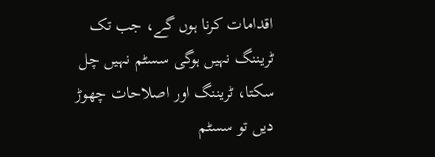اقدامات کرنا ہوں گے، جب تک ٹریننگ نہیں ہوگی سسٹم نہیں چل سکتا، ٹریننگ اور اصلاحات چھوڑ دیں تو سسٹم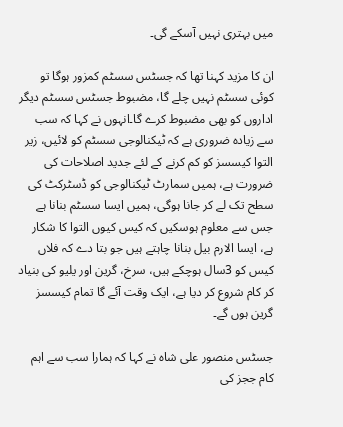میں بہتری نہیں آسکے گی۔

ان کا مزید کہنا تھا کہ جسٹس سسٹم کمزور ہوگا تو کوئی سسٹم نہیں چلے گا، مضبوط جسٹس سسٹم دیگر اداروں کو بھی مضبوط کرے گا۔انہوں نے کہا کہ سب سے زیادہ ضروری ہے کہ ٹیکنالوجی سسٹم کو لائیں، زیر التوا کیسسز کو کم کرنے کے لئے جدید اصلاحات کی ضرورت ہے، ہمیں سمارٹ ٹیکنالوجی کو ڈسٹرکٹ کی سطح تک لے کر جانا ہوگی، ہمیں ایسا سسٹم بنانا ہے جس سے معلوم ہوسکیں کہ کیس کیوں التوا کا شکار ہے، ایسا الارم بیل بنانا چاہتے ہیں جو بتا دے کہ فلاں کیس کو 3سال ہوچکے ہیں، سرخ، گرین اور یلیو کی بنیاد کر کام شروع کر دیا ہے، ایک وقت آئے گا تمام کیسسز گرین ہوں گے۔

جسٹس منصور علی شاہ نے کہا کہ ہمارا سب سے اہم کام ججز کی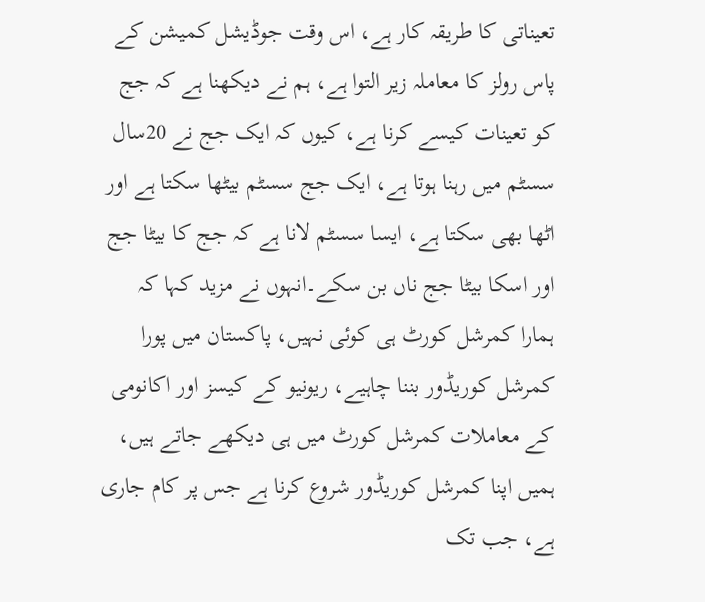تعیناتی کا طریقہ کار ہے، اس وقت جوڈیشل کمیشن کے پاس رولز کا معاملہ زیر التوا ہے، ہم نے دیکھنا ہے کہ جج کو تعینات کیسے کرنا ہے، کیوں کہ ایک جج نے 20سال سسٹم میں رہنا ہوتا ہے، ایک جج سسٹم بیٹھا سکتا ہے اور اٹھا بھی سکتا ہے، ایسا سسٹم لانا ہے کہ جج کا بیٹا جج اور اسکا بیٹا جج ناں بن سکے۔انہوں نے مزید کہا کہ ہمارا کمرشل کورٹ ہی کوئی نہیں، پاکستان میں پورا کمرشل کوریڈور بننا چاہیے، ریونیو کے کیسز اور اکانومی کے معاملات کمرشل کورٹ میں ہی دیکھے جاتے ہیں، ہمیں اپنا کمرشل کوریڈور شروع کرنا ہے جس پر کام جاری ہے، جب تک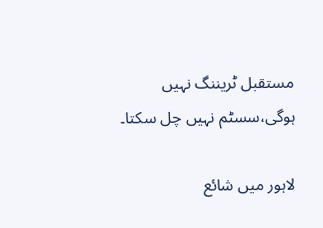مستقبل ٹریننگ نہیں ہوگی،سسٹم نہیں چل سکتا۔

لاہور میں شائع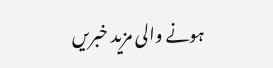ہونے والی مزید خبریں